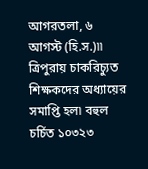আগরতলা, ৬ আগস্ট (হি.স.)৷৷ ত্রিপুরায় চাকরিচ্যুত শিক্ষকদের অধ্যায়ের সমাপ্তি হল৷ বহুল চর্চিত ১০৩২৩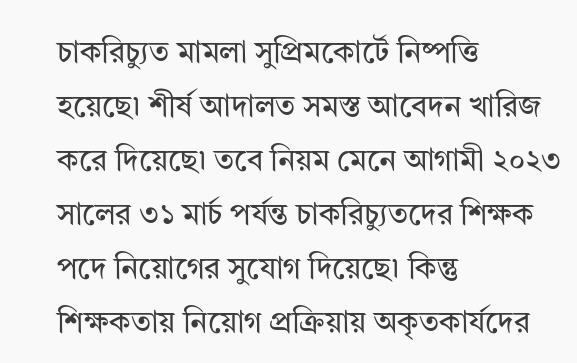চাকরিচ্যুত মামলা সুপ্রিমকোর্টে নিষ্পত্তি হয়েছে৷ শীর্ষ আদালত সমস্ত আবেদন খারিজ করে দিয়েছে৷ তবে নিয়ম মেনে আগামী ২০২৩ সালের ৩১ মার্চ পর্যন্ত চাকরিচ্যুতদের শিক্ষক পদে নিয়োগের সুযোগ দিয়েছে৷ কিন্তু শিক্ষকতায় নিয়োগ প্রক্রিয়ায় অকৃতকার্যদের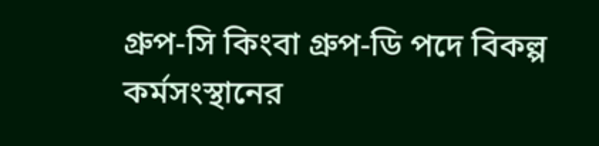গ্রুপ-সি কিংবা গ্রুপ-ডি পদে বিকল্প কর্মসংস্থানের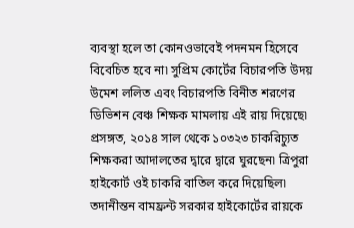ব্যবস্থা হলে তা কোনওভাবেই পদনমন হিসেবে বিবেচিত হবে না৷ সুপ্রিম কোর্টের বিচারপতি উদয় উমেশ ললিত এবং বিচারপতি বিনীত শরণের ডিভিশন বেঞ্চ শিক্ষক মামলায় এই রায় দিয়েছে৷
প্রসঙ্গত, ২০১৪ সাল থেকে ১০৩২৩ চাকরিচ্যুত শিক্ষকরা আদালতের দ্বারে দ্বারে ঘুরছেন৷ ত্রিপুরা হাইকোর্ট ওই চাকরি বাতিল করে দিয়েছিল৷ তদানীন্তন বামফ্রন্ট সরকার হাইকোর্টের রায়কে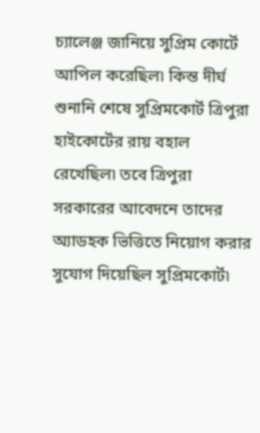চ্যালেঞ্জ জানিয়ে সুপ্রিম কোর্টে আপিল করেছিল৷ কিন্ত দীর্ঘ শুনানি শেষে সুপ্রিমকোর্ট ত্রিপুরা হাইকোর্টের রায় বহাল রেখেছিল৷ তবে ত্রিপুরা সরকারের আবেদনে তাদের অ্যাডহক ভিত্তিতে নিয়োগ করার সুযোগ দিয়েছিল সুপ্রিমকোর্ট৷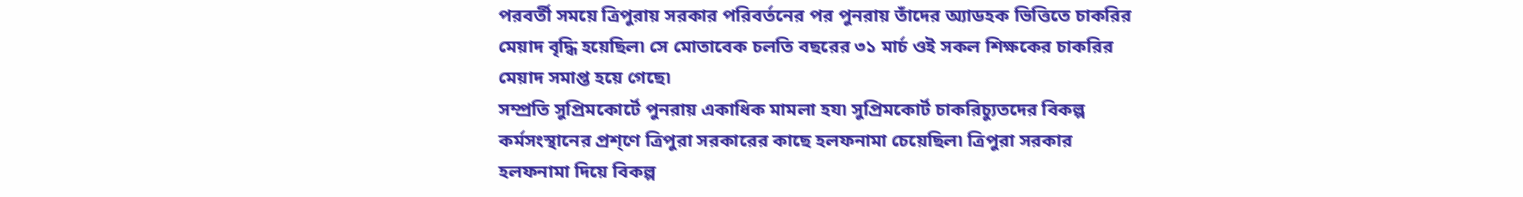পরবর্তী সময়ে ত্রিপুরায় সরকার পরিবর্তনের পর পুনরায় তাঁদের অ্যাডহক ভিত্তিতে চাকরির মেয়াদ বৃদ্ধি হয়েছিল৷ সে মোতাবেক চলতি বছরের ৩১ মার্চ ওই সকল শিক্ষকের চাকরির মেয়াদ সমাপ্ত হয়ে গেছে৷
সম্প্রতি সুপ্রিমকোর্টে পুনরায় একাধিক মামলা হয৷ সুপ্রিমকোর্ট চাকরিচ্যুতদের বিকল্প কর্মসংস্থানের প্রশ্ণে ত্রিপুরা সরকারের কাছে হলফনামা চেয়েছিল৷ ত্রিপুরা সরকার হলফনামা দিয়ে বিকল্প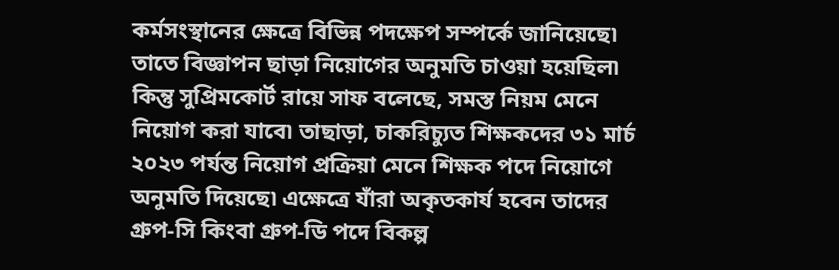কর্মসংস্থানের ক্ষেত্রে বিভিন্ন পদক্ষেপ সম্পর্কে জানিয়েছে৷ তাতে বিজ্ঞাপন ছাড়া নিয়োগের অনুমতি চাওয়া হয়েছিল৷ কিন্তু সুপ্রিমকোর্ট রায়ে সাফ বলেছে, সমস্ত নিয়ম মেনে নিয়োগ করা যাবে৷ তাছাড়া, চাকরিচ্যুত শিক্ষকদের ৩১ মার্চ ২০২৩ পর্যন্ত নিয়োগ প্রক্রিয়া মেনে শিক্ষক পদে নিয়োগে অনুমতি দিয়েছে৷ এক্ষেত্রে যাঁরা অকৃতকার্য হবেন তাদের গ্রুপ-সি কিংবা গ্রুপ-ডি পদে বিকল্প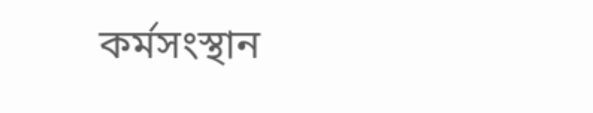কর্মসংস্থান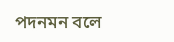পদনমন বলে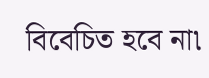বিবেচিত হবে না৷